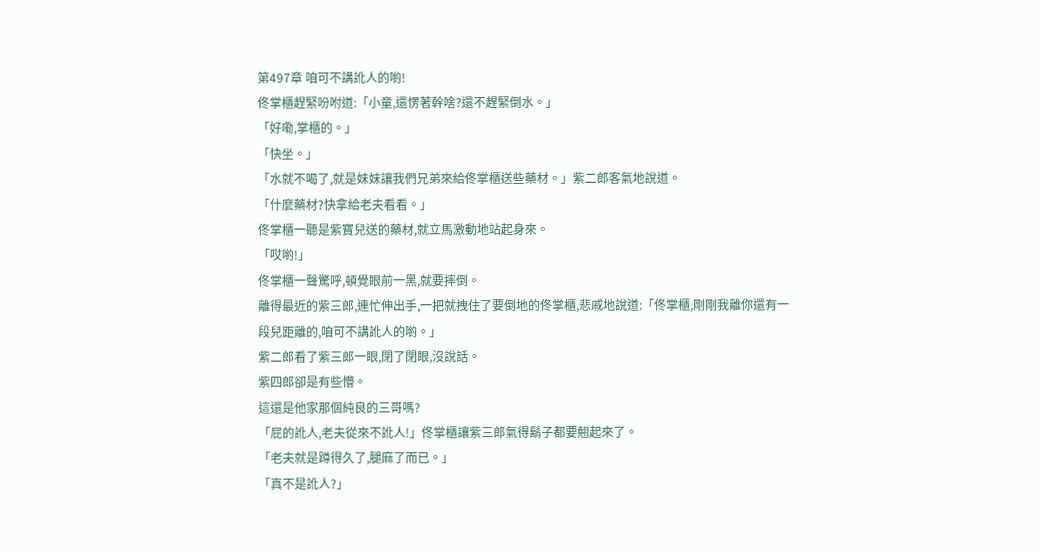第497章 咱可不講訛人的喲!
佟掌櫃趕緊吩咐道:「小童,還愣著幹啥?還不趕緊倒水。」
「好嘞,掌櫃的。」
「快坐。」
「水就不喝了,就是妹妹讓我們兄弟來給佟掌櫃送些藥材。」紫二郎客氣地說道。
「什麼藥材?快拿給老夫看看。」
佟掌櫃一聽是紫寶兒送的藥材,就立馬激動地站起身來。
「哎喲!」
佟掌櫃一聲驚呼,頓覺眼前一黑,就要摔倒。
離得最近的紫三郎,連忙伸出手,一把就拽住了要倒地的佟掌櫃,悲戚地說道:「佟掌櫃,剛剛我離你還有一段兒距離的,咱可不講訛人的喲。」
紫二郎看了紫三郎一眼,閉了閉眼,沒說話。
紫四郎卻是有些懵。
這還是他家那個純良的三哥嗎?
「屁的訛人,老夫從來不訛人!」佟掌櫃讓紫三郎氣得鬍子都要翹起來了。
「老夫就是蹲得久了,腿麻了而已。」
「真不是訛人?」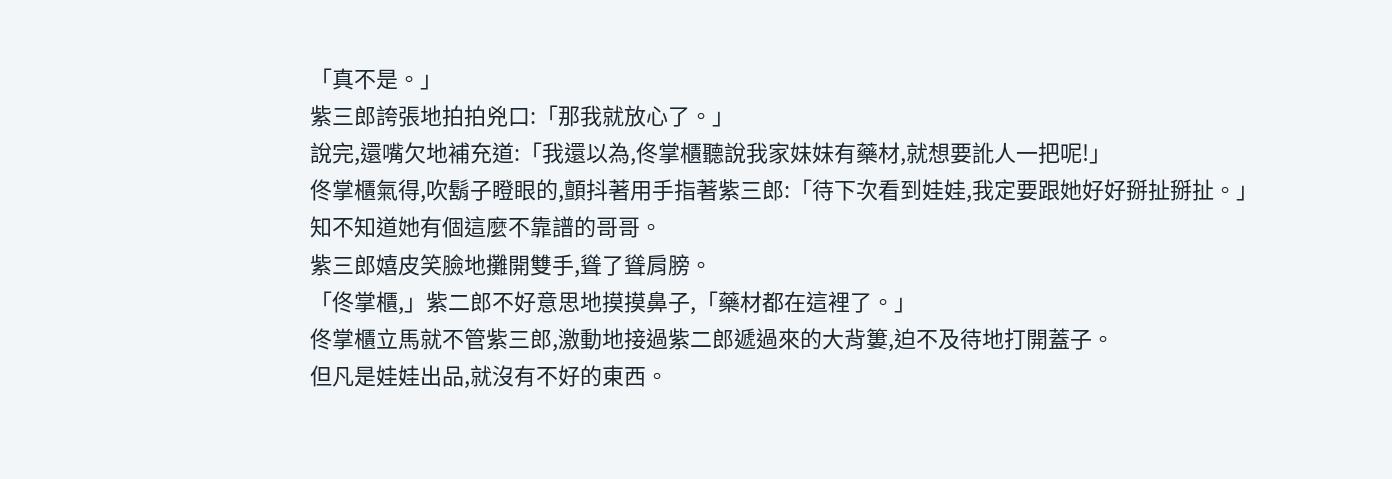「真不是。」
紫三郎誇張地拍拍兇口:「那我就放心了。」
說完,還嘴欠地補充道:「我還以為,佟掌櫃聽說我家妹妹有藥材,就想要訛人一把呢!」
佟掌櫃氣得,吹鬍子瞪眼的,顫抖著用手指著紫三郎:「待下次看到娃娃,我定要跟她好好掰扯掰扯。」
知不知道她有個這麼不靠譜的哥哥。
紫三郎嬉皮笑臉地攤開雙手,聳了聳肩膀。
「佟掌櫃,」紫二郎不好意思地摸摸鼻子,「藥材都在這裡了。」
佟掌櫃立馬就不管紫三郎,激動地接過紫二郎遞過來的大背簍,迫不及待地打開蓋子。
但凡是娃娃出品,就沒有不好的東西。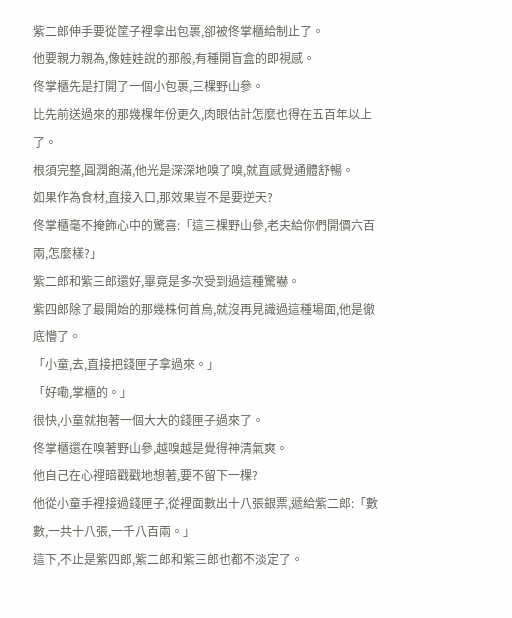紫二郎伸手要從筐子裡拿出包裹,卻被佟掌櫃給制止了。
他要親力親為,像娃娃說的那般,有種開盲盒的即視感。
佟掌櫃先是打開了一個小包裹,三棵野山參。
比先前送過來的那幾棵年份更久,肉眼估計怎麼也得在五百年以上了。
根須完整,圓潤飽滿,他光是深深地嗅了嗅,就直感覺通體舒暢。
如果作為食材,直接入口,那效果豈不是要逆天?
佟掌櫃毫不掩飾心中的驚喜:「這三棵野山參,老夫給你們開價六百兩,怎麼樣?」
紫二郎和紫三郎還好,畢竟是多次受到過這種驚嚇。
紫四郎除了最開始的那幾株何首烏,就沒再見識過這種場面,他是徹底懵了。
「小童,去,直接把錢匣子拿過來。」
「好嘞,掌櫃的。」
很快,小童就抱著一個大大的錢匣子過來了。
佟掌櫃還在嗅著野山參,越嗅越是覺得神清氣爽。
他自己在心裡暗戳戳地想著,要不留下一棵?
他從小童手裡接過錢匣子,從裡面數出十八張銀票,遞給紫二郎:「數數,一共十八張,一千八百兩。」
這下,不止是紫四郎,紫二郎和紫三郎也都不淡定了。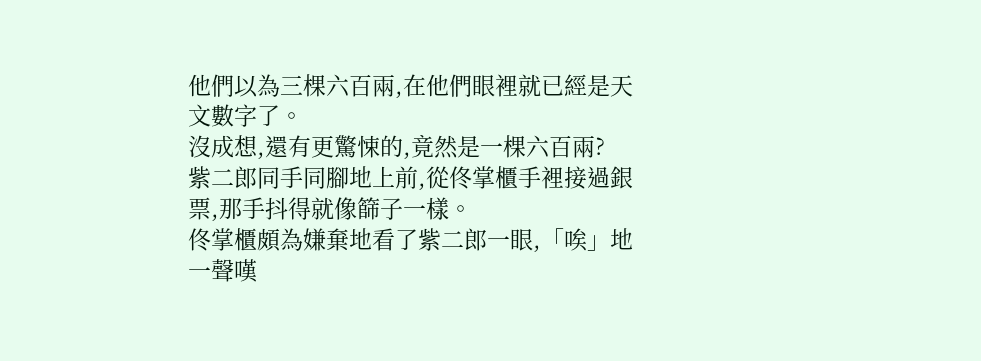他們以為三棵六百兩,在他們眼裡就已經是天文數字了。
沒成想,還有更驚悚的,竟然是一棵六百兩?
紫二郎同手同腳地上前,從佟掌櫃手裡接過銀票,那手抖得就像篩子一樣。
佟掌櫃頗為嫌棄地看了紫二郎一眼,「唉」地一聲嘆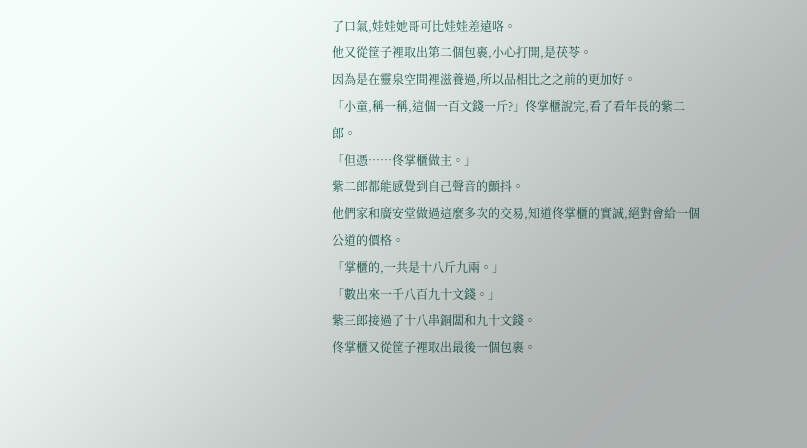了口氣,娃娃她哥可比娃娃差遠咯。
他又從筐子裡取出第二個包裹,小心打開,是茯苓。
因為是在靈泉空間裡滋養過,所以品相比之之前的更加好。
「小童,稱一稱,這個一百文錢一斤?」佟掌櫃說完,看了看年長的紫二郎。
「但憑……佟掌櫃做主。」
紫二郎都能感覺到自己聲音的顫抖。
他們家和廣安堂做過這麼多次的交易,知道佟掌櫃的實誠,絕對會給一個公道的價格。
「掌櫃的,一共是十八斤九兩。」
「數出來一千八百九十文錢。」
紫三郎接過了十八串銅闆和九十文錢。
佟掌櫃又從筐子裡取出最後一個包裹。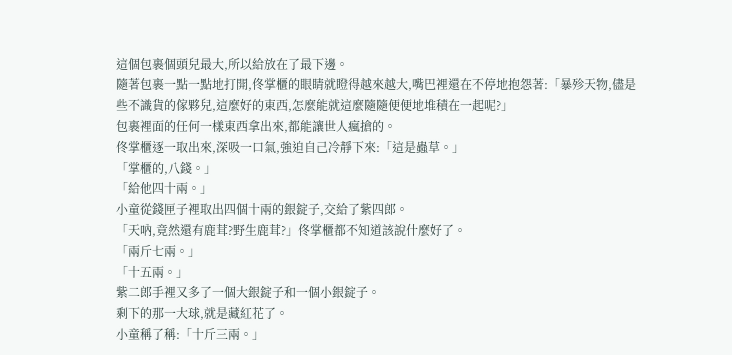這個包裹個頭兒最大,所以給放在了最下邊。
隨著包裹一點一點地打開,佟掌櫃的眼睛就瞪得越來越大,嘴巴裡還在不停地抱怨著:「暴殄天物,儘是些不識貨的傢夥兒,這麼好的東西,怎麼能就這麼隨隨便便地堆積在一起呢?」
包裹裡面的任何一樣東西拿出來,都能讓世人瘋搶的。
佟掌櫃逐一取出來,深吸一口氣,強迫自己冷靜下來:「這是蟲草。」
「掌櫃的,八錢。」
「給他四十兩。」
小童從錢匣子裡取出四個十兩的銀錠子,交給了紫四郎。
「天吶,竟然還有鹿茸?野生鹿茸?」佟掌櫃都不知道該說什麼好了。
「兩斤七兩。」
「十五兩。」
紫二郎手裡又多了一個大銀錠子和一個小銀錠子。
剩下的那一大球,就是藏紅花了。
小童稱了稱:「十斤三兩。」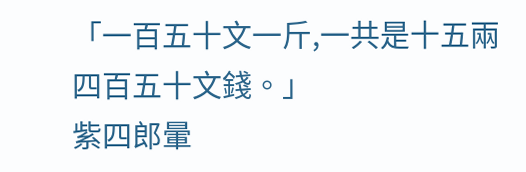「一百五十文一斤,一共是十五兩四百五十文錢。」
紫四郎暈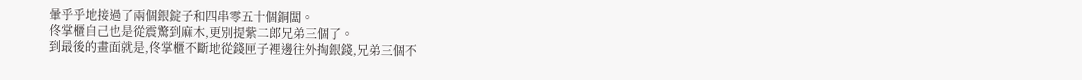暈乎乎地接過了兩個銀錠子和四串零五十個銅闆。
佟掌櫃自己也是從震驚到麻木,更別提紫二郎兄弟三個了。
到最後的畫面就是,佟掌櫃不斷地從錢匣子裡邊往外掏銀錢,兄弟三個不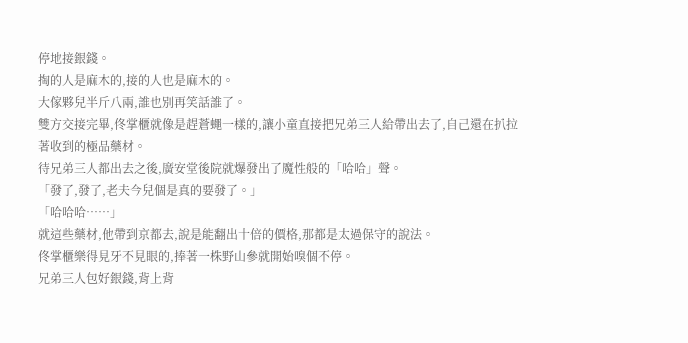停地接銀錢。
掏的人是麻木的,接的人也是麻木的。
大傢夥兒半斤八兩,誰也別再笑話誰了。
雙方交接完畢,佟掌櫃就像是趕蒼蠅一樣的,讓小童直接把兄弟三人給帶出去了,自己還在扒拉著收到的極品藥材。
待兄弟三人都出去之後,廣安堂後院就爆發出了魔性般的「哈哈」聲。
「發了,發了,老夫今兒個是真的要發了。」
「哈哈哈……」
就這些藥材,他帶到京都去,說是能翻出十倍的價格,那都是太過保守的說法。
佟掌櫃樂得見牙不見眼的,捧著一株野山參就開始嗅個不停。
兄弟三人包好銀錢,背上背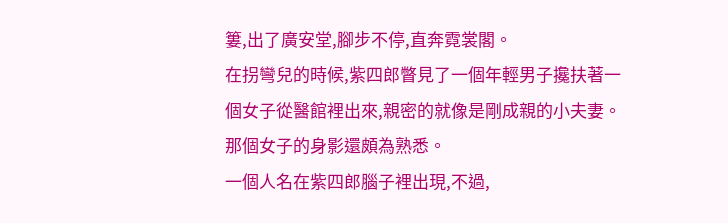簍,出了廣安堂,腳步不停,直奔霓裳閣。
在拐彎兒的時候,紫四郎瞥見了一個年輕男子攙扶著一個女子從醫館裡出來,親密的就像是剛成親的小夫妻。
那個女子的身影還頗為熟悉。
一個人名在紫四郎腦子裡出現,不過,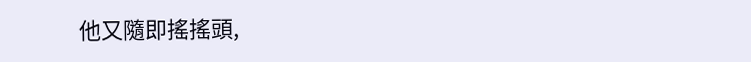他又隨即搖搖頭,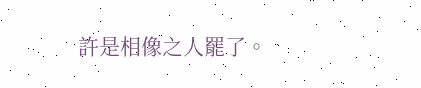許是相像之人罷了。